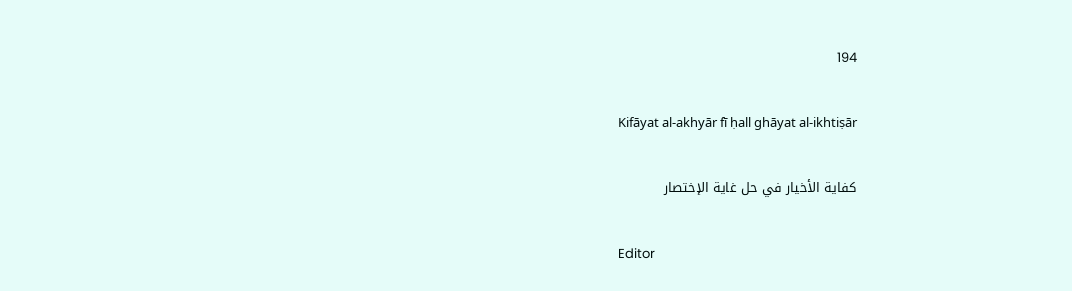194

Kifāyat al-akhyār fī ḥall ghāyat al-ikhtiṣār

كفاية الأخيار في حل غاية الإختصار

Editor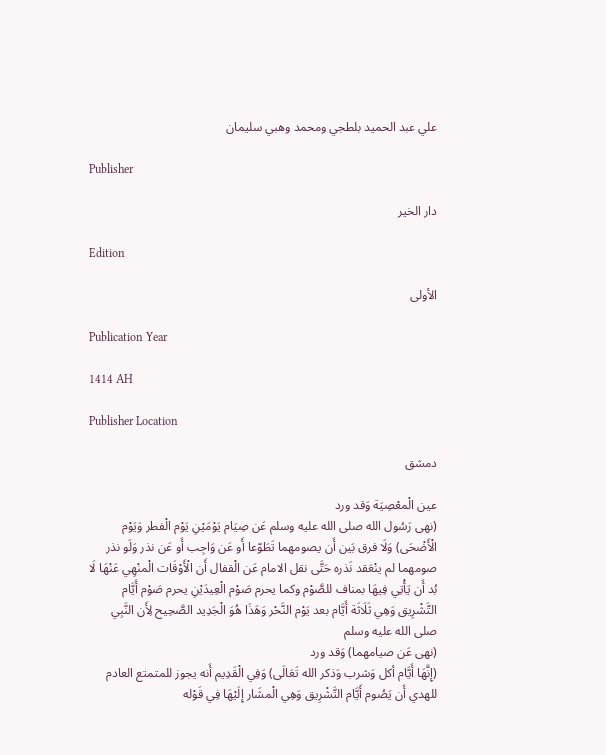علي عبد الحميد بلطجي ومحمد وهبي سليمان

Publisher

دار الخير

Edition

الأولى

Publication Year

1414 AH

Publisher Location

دمشق

عين الْمعْصِيَة وَقد ورد
(نهى رَسُول الله صلى الله عليه وسلم عَن صِيَام يَوْمَيْنِ يَوْم الْفطر وَيَوْم الْأَضْحَى) وَلَا فرق بَين أَن يصومهما تَطَوّعا أَو عَن وَاجِب أَو عَن نذر وَلَو نذر صومهما لم ينْعَقد نَذره حَتَّى نقل الامام عَن الْقفال أَن الْأَوْقَات الْمنْهِي عَنْهَا لَا بُد أَن يَأْتِي فِيهَا بمناف للصَّوْم وكما يحرم صَوْم الْعِيدَيْنِ يحرم صَوْم أَيَّام التَّشْرِيق وَهِي ثَلَاثَة أَيَّام بعد يَوْم النَّحْر وَهَذَا هُوَ الْجَدِيد الصَّحِيح لِأَن النَّبِي صلى الله عليه وسلم
(نهى عَن صيامهما) وَقد ورد
(إِنَّهَا أَيَّام أكل وَشرب وَذكر الله تَعَالَى) وَفِي الْقَدِيم أَنه يجوز للمتمتع العادم للهدي أَن يَصُوم أَيَّام التَّشْرِيق وَهِي الْمشَار إِلَيْهَا فِي قَوْله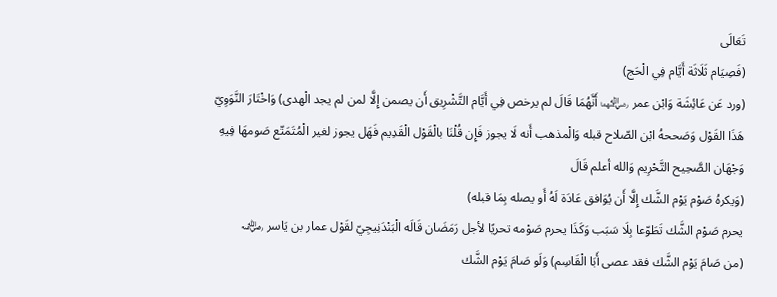تَعَالَى
(فَصِيَام ثَلَاثَة أَيَّام فِي الْحَج)
(ورد عَن عَائِشَة وَابْن عمر ﵄ أَنَّهُمَا قَالَ لم يرخص فِي أَيَّام التَّشْرِيق أَن يصمن إِلَّا لمن لم يجد الْهدى) وَاخْتَارَ النَّوَوِيّ هَذَا القَوْل وَصَححهُ ابْن الصّلاح قبله وَالْمذهب أَنه لَا يجوز فَإِن قُلْنَا بالْقَوْل الْقَدِيم فَهَل يجوز لغير الْمُتَمَتّع صَومهَا فِيهِ وَجْهَان الصَّحِيح التَّحْرِيم وَالله أعلم قَالَ
(وَيكرهُ صَوْم يَوْم الشَّك إِلَّا أَن يُوَافق عَادَة لَهُ أَو يصله بِمَا قبله)
يحرم صَوْم الشَّك تَطَوّعا بِلَا سَبَب وَكَذَا يحرم صَوْمه تحريًا لأجل رَمَضَان قَالَه الْبَنْدَنِيجِيّ لقَوْل عمار بن يَاسر ﵁
(من صَامَ يَوْم الشَّك فقد عصى أَبَا الْقَاسِم) وَلَو صَامَ يَوْم الشَّك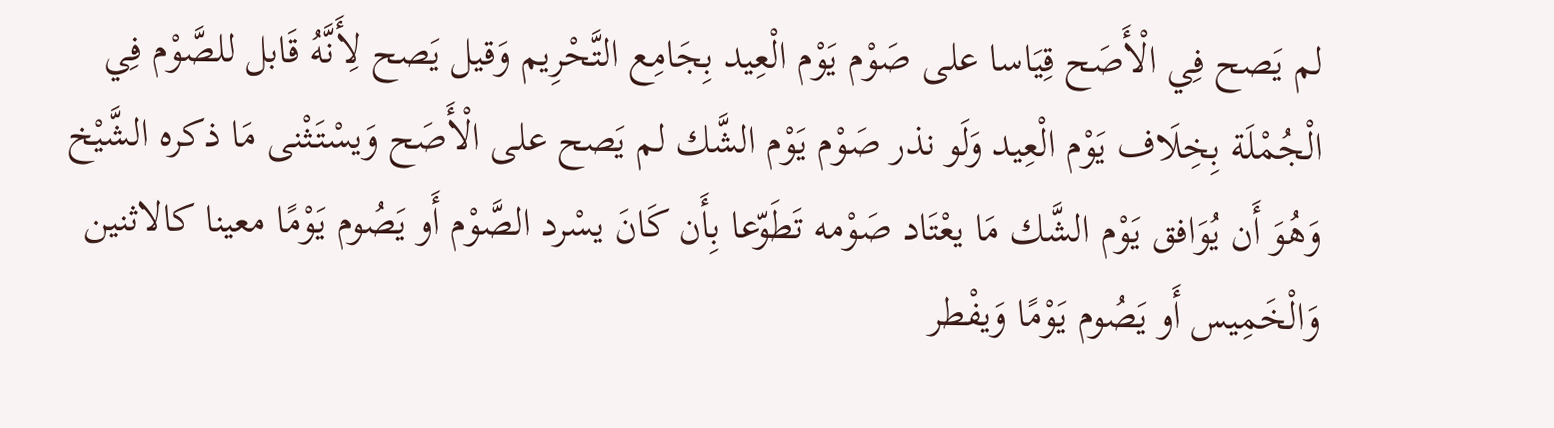لم يَصح فِي الْأَصَح قِيَاسا على صَوْم يَوْم الْعِيد بِجَامِع التَّحْرِيم وَقيل يَصح لِأَنَّهُ قَابل للصَّوْم فِي الْجُمْلَة بِخِلَاف يَوْم الْعِيد وَلَو نذر صَوْم يَوْم الشَّك لم يَصح على الْأَصَح وَيسْتَثْنى مَا ذكره الشَّيْخ وَهُوَ أَن يُوَافق يَوْم الشَّك مَا يعْتَاد صَوْمه تَطَوّعا بِأَن كَانَ يسْرد الصَّوْم أَو يَصُوم يَوْمًا معينا كالاثنين وَالْخَمِيس أَو يَصُوم يَوْمًا وَيفْطر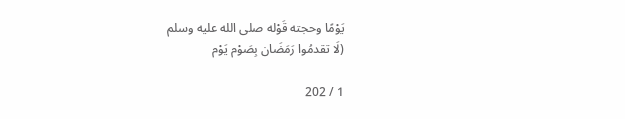يَوْمًا وحجته قَوْله صلى الله عليه وسلم
(لَا تقدمُوا رَمَضَان بِصَوْم يَوْم

1 / 202